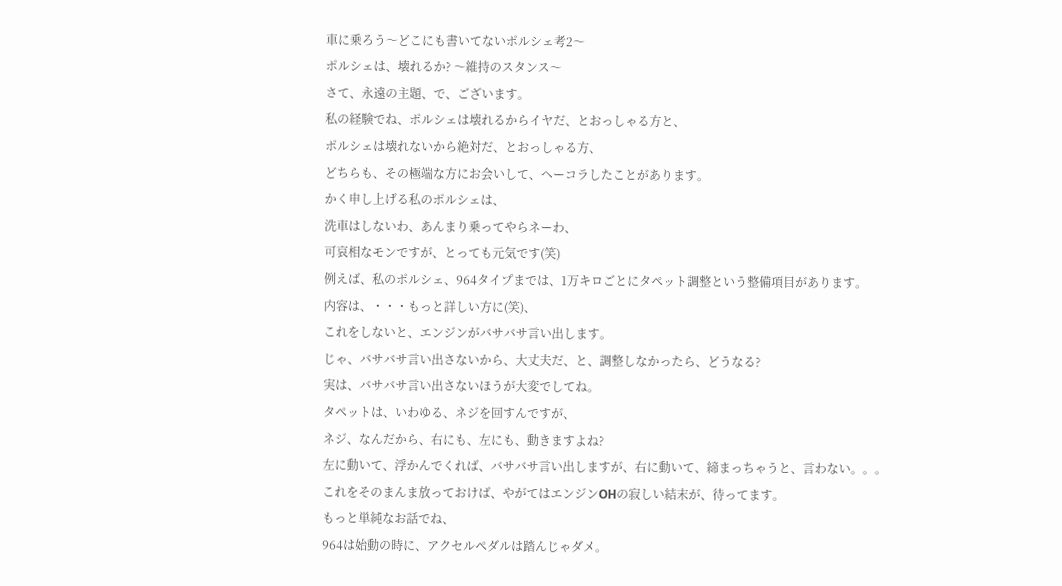車に乗ろう〜どこにも書いてないポルシェ考2〜
ポルシェは、壊れるか? 〜維持のスタンス〜
さて、永遠の主題、で、ございます。
私の経験でね、ポルシェは壊れるからイヤだ、とおっしゃる方と、
ポルシェは壊れないから絶対だ、とおっしゃる方、
どちらも、その極端な方にお会いして、ヘーコラしたことがあります。
かく申し上げる私のポルシェは、
洗車はしないわ、あんまり乗ってやらネーわ、
可哀相なモンですが、とっても元気です(笑)
例えば、私のポルシェ、964タイプまでは、1万キロごとにタペット調整という整備項目があります。
内容は、・・・もっと詳しい方に(笑)、
これをしないと、エンジンがバサバサ言い出します。
じゃ、バサバサ言い出さないから、大丈夫だ、と、調整しなかったら、どうなる?
実は、バサバサ言い出さないほうが大変でしてね。
タペットは、いわゆる、ネジを回すんですが、
ネジ、なんだから、右にも、左にも、動きますよね?
左に動いて、浮かんでくれば、バサバサ言い出しますが、右に動いて、締まっちゃうと、言わない。。。
これをそのまんま放っておけば、やがてはエンジンOHの寂しい結末が、待ってます。
もっと単純なお話でね、
964は始動の時に、アクセルペダルは踏んじゃダメ。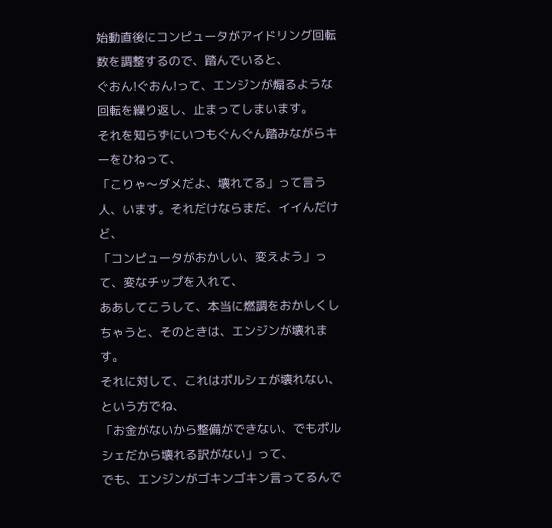始動直後にコンピュータがアイドリング回転数を調整するので、踏んでいると、
ぐおん!ぐおん!って、エンジンが煽るような回転を繰り返し、止まってしまいます。
それを知らずにいつもぐんぐん踏みながらキーをひねって、
「こりゃ〜ダメだよ、壊れてる」って言う人、います。それだけならまだ、イイんだけど、
「コンピュータがおかしい、変えよう」って、変なチップを入れて、
ああしてこうして、本当に燃調をおかしくしちゃうと、そのときは、エンジンが壊れます。
それに対して、これはポルシェが壊れない、という方でね、
「お金がないから整備ができない、でもポルシェだから壊れる訳がない」って、
でも、エンジンがゴキンゴキン言ってるんで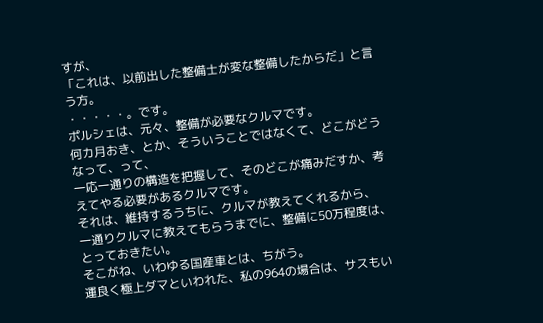すが、
「これは、以前出した整備士が変な整備したからだ」と言う方。
・・・・・。です。
ポルシェは、元々、整備が必要なクルマです。
何カ月おき、とか、そういうことではなくて、どこがどうなって、って、
一応一通りの構造を把握して、そのどこが痛みだすか、考えてやる必要があるクルマです。
それは、維持するうちに、クルマが教えてくれるから、
一通りクルマに教えてもらうまでに、整備に50万程度は、とっておきたい。
そこがね、いわゆる国産車とは、ちがう。
運良く極上ダマといわれた、私の964の場合は、サスもい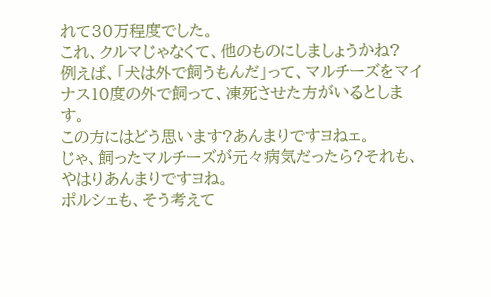れて30万程度でした。
これ、クルマじゃなくて、他のものにしましょうかね?
例えば、「犬は外で飼うもんだ」って、マルチーズをマイナス10度の外で飼って、凍死させた方がいるとします。
この方にはどう思います?あんまりですヨねェ。
じゃ、飼ったマルチーズが元々病気だったら?それも、やはりあんまりですヨね。
ポルシェも、そう考えて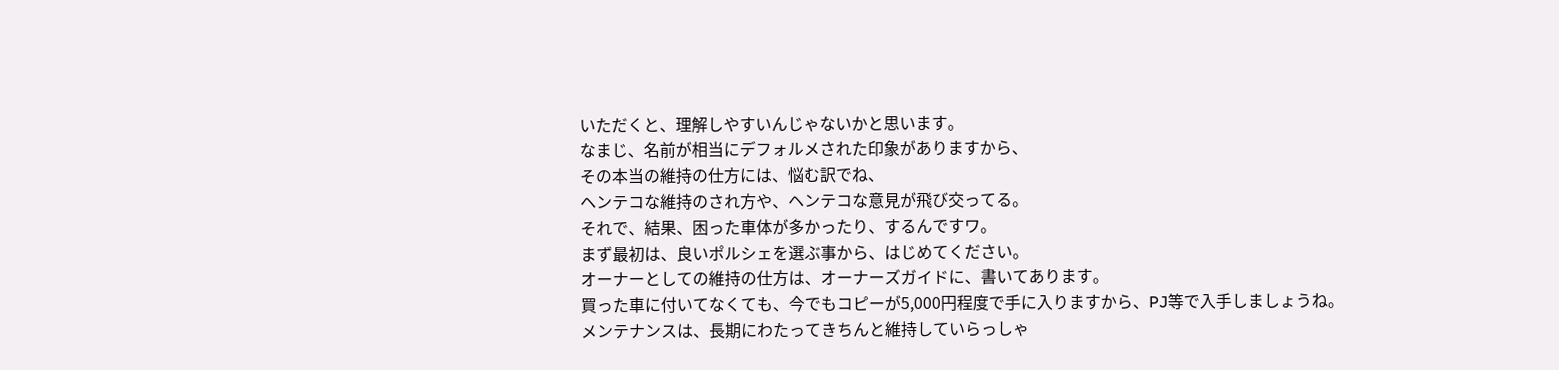いただくと、理解しやすいんじゃないかと思います。
なまじ、名前が相当にデフォルメされた印象がありますから、
その本当の維持の仕方には、悩む訳でね、
ヘンテコな維持のされ方や、ヘンテコな意見が飛び交ってる。
それで、結果、困った車体が多かったり、するんですワ。
まず最初は、良いポルシェを選ぶ事から、はじめてください。
オーナーとしての維持の仕方は、オーナーズガイドに、書いてあります。
買った車に付いてなくても、今でもコピーが5,000円程度で手に入りますから、PJ等で入手しましょうね。
メンテナンスは、長期にわたってきちんと維持していらっしゃ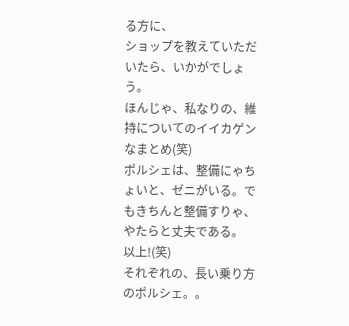る方に、
ショップを教えていただいたら、いかがでしょう。
ほんじゃ、私なりの、維持についてのイイカゲンなまとめ(笑)
ポルシェは、整備にゃちょいと、ゼニがいる。でもきちんと整備すりゃ、やたらと丈夫である。
以上!(笑)
それぞれの、長い乗り方のポルシェ。。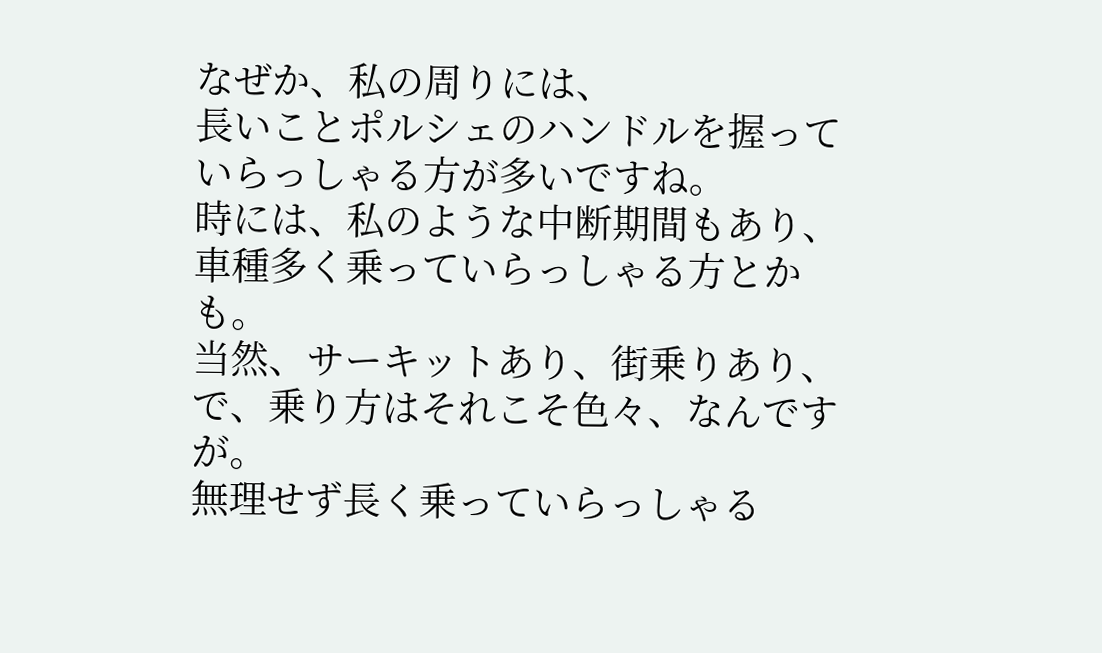なぜか、私の周りには、
長いことポルシェのハンドルを握っていらっしゃる方が多いですね。
時には、私のような中断期間もあり、
車種多く乗っていらっしゃる方とかも。
当然、サーキットあり、街乗りあり、で、乗り方はそれこそ色々、なんですが。
無理せず長く乗っていらっしゃる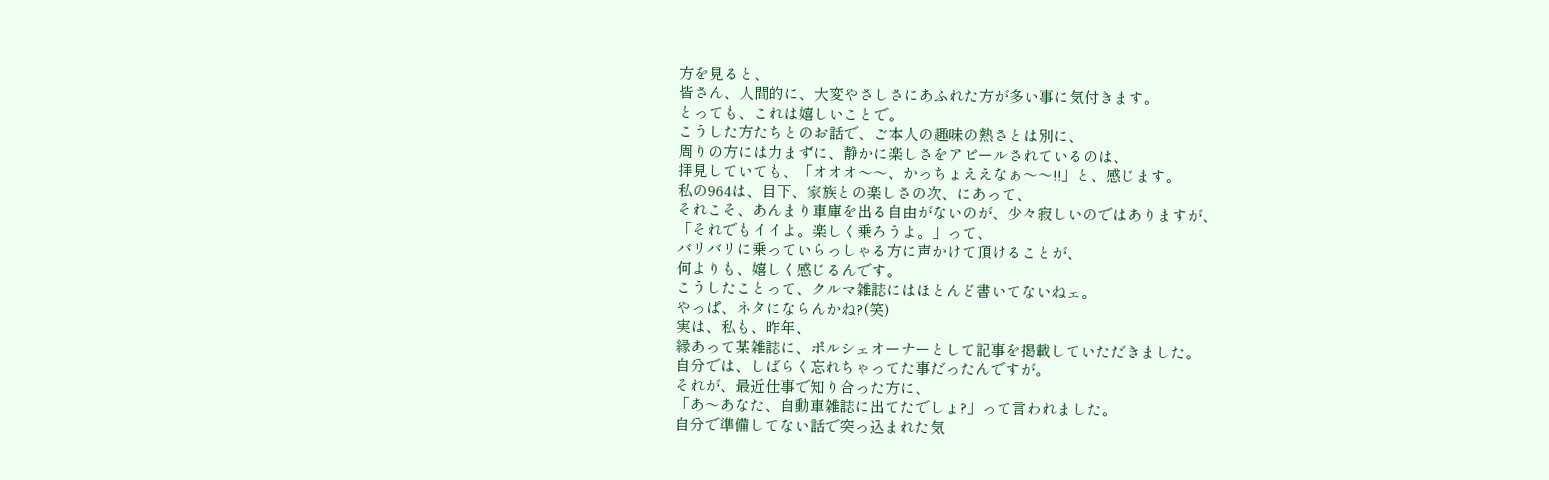方を見ると、
皆さん、人間的に、大変やさしさにあふれた方が多い事に気付きます。
とっても、これは嬉しいことで。
こうした方たちとのお話で、ご本人の趣味の熱さとは別に、
周りの方には力まずに、静かに楽しさをアピールされているのは、
拝見していても、「オオオ〜〜、かっちょええなぁ〜〜!!」と、感じます。
私の964は、目下、家族との楽しさの次、にあって、
それこそ、あんまり車庫を出る自由がないのが、少々寂しいのではありますが、
「それでもイイよ。楽しく乗ろうよ。」って、
バリバリに乗っていらっしゃる方に声かけて頂けることが、
何よりも、嬉しく感じるんです。
こうしたことって、クルマ雑誌にはほとんど書いてないねェ。
やっぱ、ネタにならんかね?(笑)
実は、私も、昨年、
縁あって某雑誌に、ポルシェオーナーとして記事を掲載していただきました。
自分では、しばらく忘れちゃってた事だったんですが。
それが、最近仕事で知り合った方に、
「あ〜あなた、自動車雑誌に出てたでしょ?」って言われました。
自分で準備してない話で突っ込まれた気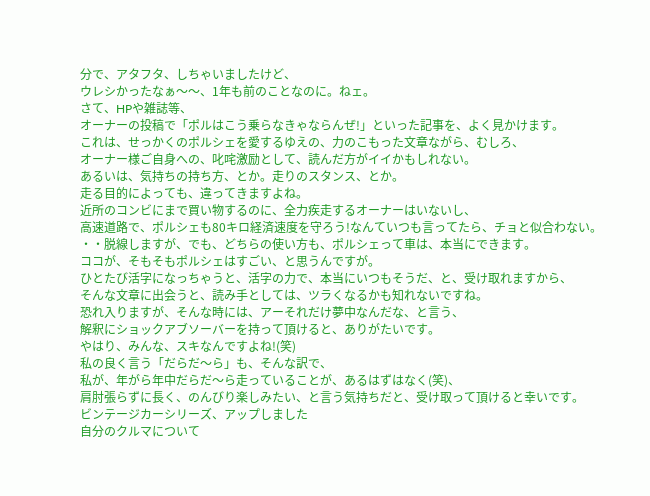分で、アタフタ、しちゃいましたけど、
ウレシかったなぁ〜〜、1年も前のことなのに。ねェ。
さて、HPや雑誌等、
オーナーの投稿で「ポルはこう乗らなきゃならんぜ!」といった記事を、よく見かけます。
これは、せっかくのポルシェを愛するゆえの、力のこもった文章ながら、むしろ、
オーナー様ご自身への、叱咤激励として、読んだ方がイイかもしれない。
あるいは、気持ちの持ち方、とか。走りのスタンス、とか。
走る目的によっても、違ってきますよね。
近所のコンビにまで買い物するのに、全力疾走するオーナーはいないし、
高速道路で、ポルシェも80キロ経済速度を守ろう!なんていつも言ってたら、チョと似合わない。
・・脱線しますが、でも、どちらの使い方も、ポルシェって車は、本当にできます。
ココが、そもそもポルシェはすごい、と思うんですが。
ひとたび活字になっちゃうと、活字の力で、本当にいつもそうだ、と、受け取れますから、
そんな文章に出会うと、読み手としては、ツラくなるかも知れないですね。
恐れ入りますが、そんな時には、アーそれだけ夢中なんだな、と言う、
解釈にショックアブソーバーを持って頂けると、ありがたいです。
やはり、みんな、スキなんですよね!(笑)
私の良く言う「だらだ〜ら」も、そんな訳で、
私が、年がら年中だらだ〜ら走っていることが、あるはずはなく(笑)、
肩肘張らずに長く、のんびり楽しみたい、と言う気持ちだと、受け取って頂けると幸いです。
ビンテージカーシリーズ、アップしました
自分のクルマについて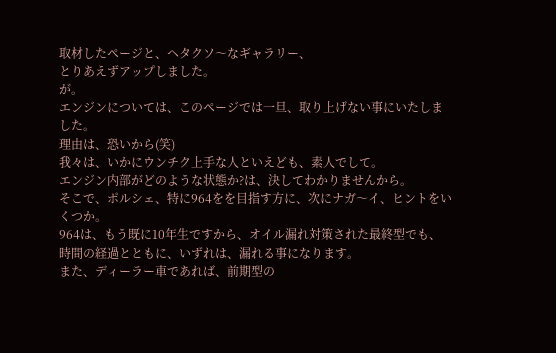取材したページと、ヘタクソ〜なギャラリー、
とりあえずアップしました。
が。
エンジンについては、このページでは一旦、取り上げない事にいたしました。
理由は、恐いから(笑)
我々は、いかにウンチク上手な人といえども、素人でして。
エンジン内部がどのような状態か?は、決してわかりませんから。
そこで、ポルシェ、特に964をを目指す方に、次にナガ〜イ、ヒントをいくつか。
964は、もう既に10年生ですから、オイル漏れ対策された最終型でも、
時間の経過とともに、いずれは、漏れる事になります。
また、ディーラー車であれば、前期型の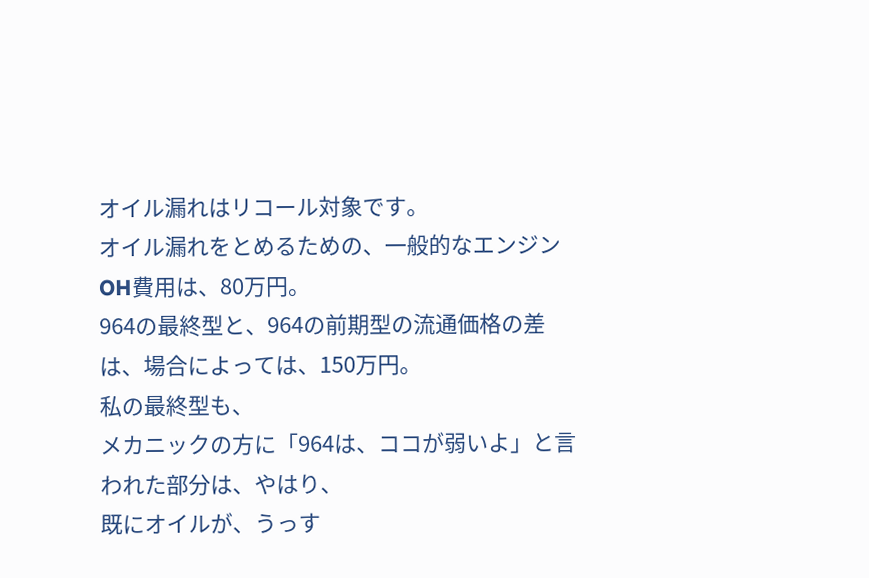オイル漏れはリコール対象です。
オイル漏れをとめるための、一般的なエンジンOH費用は、80万円。
964の最終型と、964の前期型の流通価格の差は、場合によっては、150万円。
私の最終型も、
メカニックの方に「964は、ココが弱いよ」と言われた部分は、やはり、
既にオイルが、うっす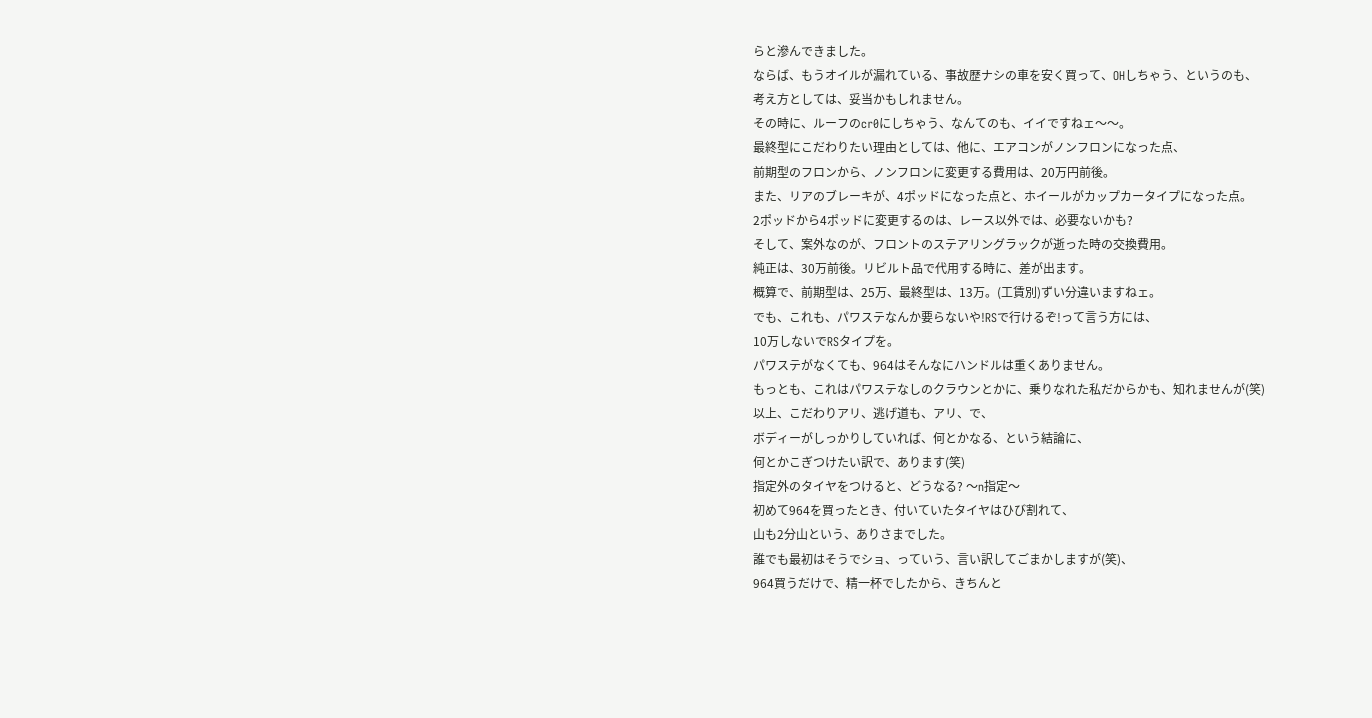らと滲んできました。
ならば、もうオイルが漏れている、事故歴ナシの車を安く買って、OHしちゃう、というのも、
考え方としては、妥当かもしれません。
その時に、ルーフのcr0にしちゃう、なんてのも、イイですねェ〜〜。
最終型にこだわりたい理由としては、他に、エアコンがノンフロンになった点、
前期型のフロンから、ノンフロンに変更する費用は、20万円前後。
また、リアのブレーキが、4ポッドになった点と、ホイールがカップカータイプになった点。
2ポッドから4ポッドに変更するのは、レース以外では、必要ないかも?
そして、案外なのが、フロントのステアリングラックが逝った時の交換費用。
純正は、30万前後。リビルト品で代用する時に、差が出ます。
概算で、前期型は、25万、最終型は、13万。(工賃別)ずい分違いますねェ。
でも、これも、パワステなんか要らないや!RSで行けるぞ!って言う方には、
10万しないでRSタイプを。
パワステがなくても、964はそんなにハンドルは重くありません。
もっとも、これはパワステなしのクラウンとかに、乗りなれた私だからかも、知れませんが(笑)
以上、こだわりアリ、逃げ道も、アリ、で、
ボディーがしっかりしていれば、何とかなる、という結論に、
何とかこぎつけたい訳で、あります(笑)
指定外のタイヤをつけると、どうなる? 〜n指定〜
初めて964を買ったとき、付いていたタイヤはひび割れて、
山も2分山という、ありさまでした。
誰でも最初はそうでショ、っていう、言い訳してごまかしますが(笑)、
964買うだけで、精一杯でしたから、きちんと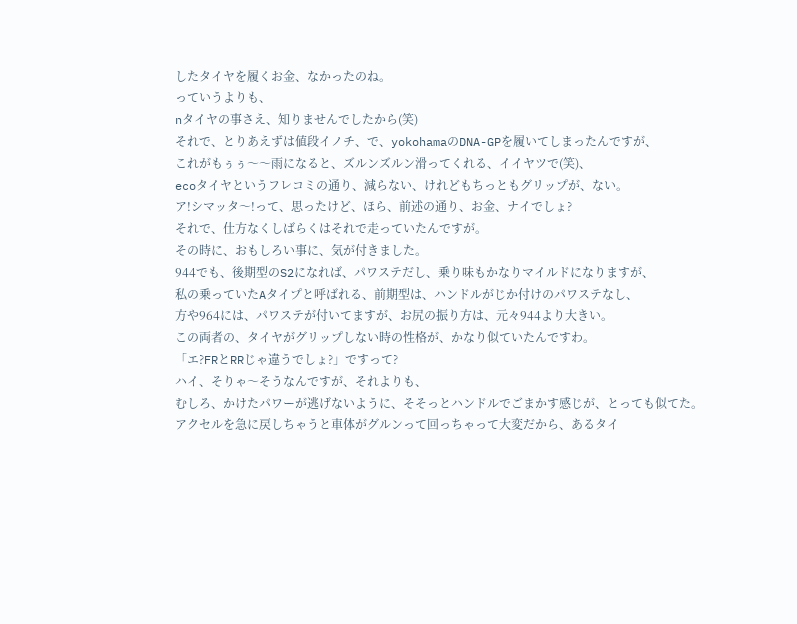したタイヤを履くお金、なかったのね。
っていうよりも、
nタイヤの事さえ、知りませんでしたから(笑)
それで、とりあえずは値段イノチ、で、yokohamaのDNA-GPを履いてしまったんですが、
これがもぅぅ〜〜雨になると、ズルンズルン滑ってくれる、イイヤツで(笑)、
ecoタイヤというフレコミの通り、減らない、けれどもちっともグリップが、ない。
ア!シマッタ〜!って、思ったけど、ほら、前述の通り、お金、ナイでしょ?
それで、仕方なくしばらくはそれで走っていたんですが。
その時に、おもしろい事に、気が付きました。
944でも、後期型のS2になれば、パワステだし、乗り味もかなりマイルドになりますが、
私の乗っていたAタイプと呼ばれる、前期型は、ハンドルがじか付けのパワステなし、
方や964には、パワステが付いてますが、お尻の振り方は、元々944より大きい。
この両者の、タイヤがグリップしない時の性格が、かなり似ていたんですわ。
「エ?FRとRRじゃ違うでしょ?」ですって?
ハイ、そりゃ〜そうなんですが、それよりも、
むしろ、かけたパワーが逃げないように、そそっとハンドルでごまかす感じが、とっても似てた。
アクセルを急に戻しちゃうと車体がグルンって回っちゃって大変だから、あるタイ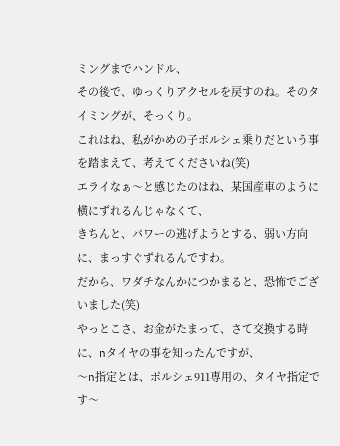ミングまでハンドル、
その後で、ゆっくりアクセルを戻すのね。そのタイミングが、そっくり。
これはね、私がかめの子ポルシェ乗りだという事を踏まえて、考えてくださいね(笑)
エライなぁ〜と感じたのはね、某国産車のように横にずれるんじゃなくて、
きちんと、パワーの逃げようとする、弱い方向に、まっすぐずれるんですわ。
だから、ワダチなんかにつかまると、恐怖でございました(笑)
やっとこさ、お金がたまって、さて交換する時に、nタイヤの事を知ったんですが、
〜n指定とは、ポルシェ911専用の、タイヤ指定です〜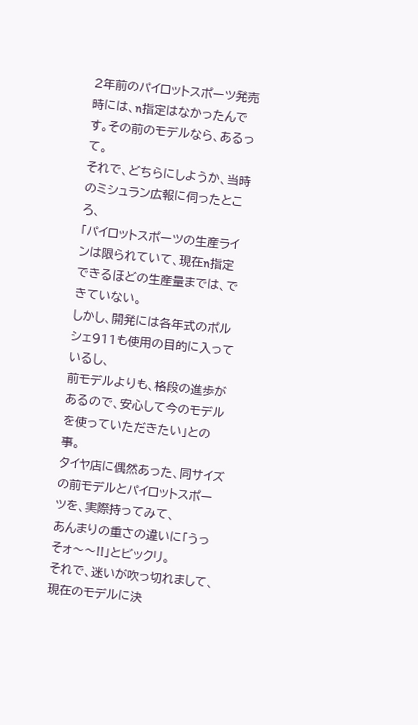2年前のパイロットスポーツ発売時には、n指定はなかったんです。その前のモデルなら、あるって。
それで、どちらにしようか、当時のミシュラン広報に伺ったところ、
「パイロットスポーツの生産ラインは限られていて、現在n指定できるほどの生産量までは、できていない。
しかし、開発には各年式のポルシェ911も使用の目的に入っているし、
前モデルよりも、格段の進歩があるので、安心して今のモデルを使っていただきたい」との事。
タイヤ店に偶然あった、同サイズの前モデルとパイロットスポーツを、実際持ってみて、
あんまりの重さの違いに「うっそォ〜〜!!」とビックリ。
それで、迷いが吹っ切れまして、現在のモデルに決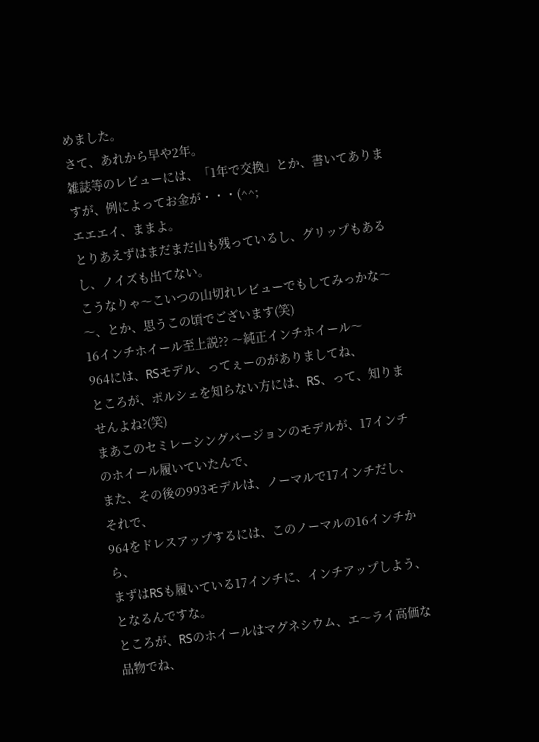めました。
さて、あれから早や2年。
雑誌等のレビューには、「1年で交換」とか、書いてありますが、例によってお金が・・・(^^;
エエエイ、ままよ。
とりあえずはまだまだ山も残っているし、グリップもあるし、ノイズも出てない。
こうなりゃ〜こいつの山切れレビューでもしてみっかな〜〜、とか、思うこの頃でございます(笑)
16インチホイール至上説?? 〜純正インチホイール〜
964には、RSモデル、ってぇーのがありましてね、
ところが、ポルシェを知らない方には、RS、って、知りませんよね?(笑)
まあこのセミレーシングバージョンのモデルが、17インチのホイール履いていたんで、
また、その後の993モデルは、ノーマルで17インチだし、それで、
964をドレスアップするには、このノーマルの16インチから、
まずはRSも履いている17インチに、インチアップしよう、となるんですな。
ところが、RSのホイールはマグネシウム、エ〜ライ高価な品物でね、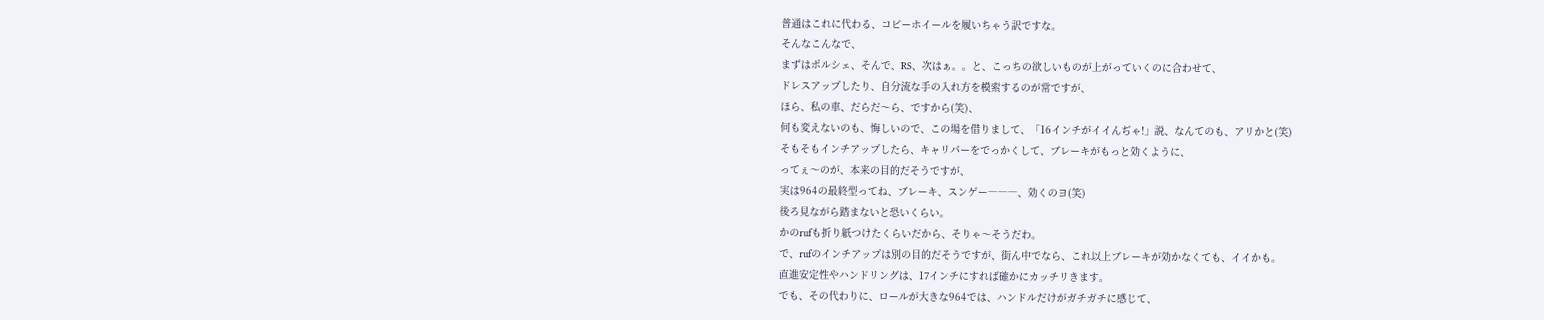普通はこれに代わる、コピーホイールを履いちゃう訳ですな。
そんなこんなで、
まずはポルシェ、そんで、RS、次はぁ。。と、こっちの欲しいものが上がっていくのに合わせて、
ドレスアップしたり、自分流な手の入れ方を模索するのが常ですが、
ほら、私の車、だらだ〜ら、ですから(笑)、
何も変えないのも、悔しいので、この場を借りまして、「16インチがイイんぢゃ!」説、なんてのも、アリかと(笑)
そもそもインチアップしたら、キャリパーをでっかくして、ブレーキがもっと効くように、
ってぇ〜のが、本来の目的だそうですが、
実は964の最終型ってね、ブレーキ、スンゲー―――、効くのヨ(笑)
後ろ見ながら踏まないと恐いくらい。
かのrufも折り紙つけたくらいだから、そりゃ〜そうだわ。
で、rufのインチアップは別の目的だそうですが、街ん中でなら、これ以上ブレーキが効かなくても、イイかも。
直進安定性やハンドリングは、17インチにすれば確かにカッチリきます。
でも、その代わりに、ロールが大きな964では、ハンドルだけがガチガチに感じて、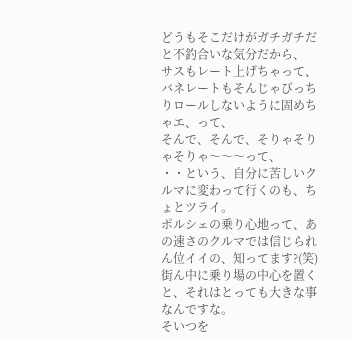どうもそこだけがガチガチだと不釣合いな気分だから、
サスもレート上げちゃって、バネレートもそんじゃびっちりロールしないように固めちゃエ、って、
そんで、そんで、そりゃそりゃそりゃ〜〜〜って、
・・という、自分に苦しいクルマに変わって行くのも、ちょとツライ。
ポルシェの乗り心地って、あの速さのクルマでは信じられん位イイの、知ってます?(笑)
街ん中に乗り場の中心を置くと、それはとっても大きな事なんですな。
そいつを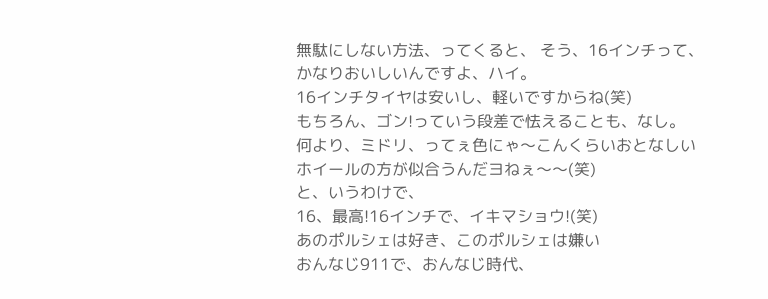無駄にしない方法、ってくると、 そう、16インチって、かなりおいしいんですよ、ハイ。
16インチタイヤは安いし、軽いですからね(笑)
もちろん、ゴン!っていう段差で怯えることも、なし。
何より、ミドリ、ってぇ色にゃ〜こんくらいおとなしいホイールの方が似合うんだヨねぇ〜〜(笑)
と、いうわけで、
16、最高!16インチで、イキマショウ!(笑)
あのポルシェは好き、このポルシェは嫌い
おんなじ911で、おんなじ時代、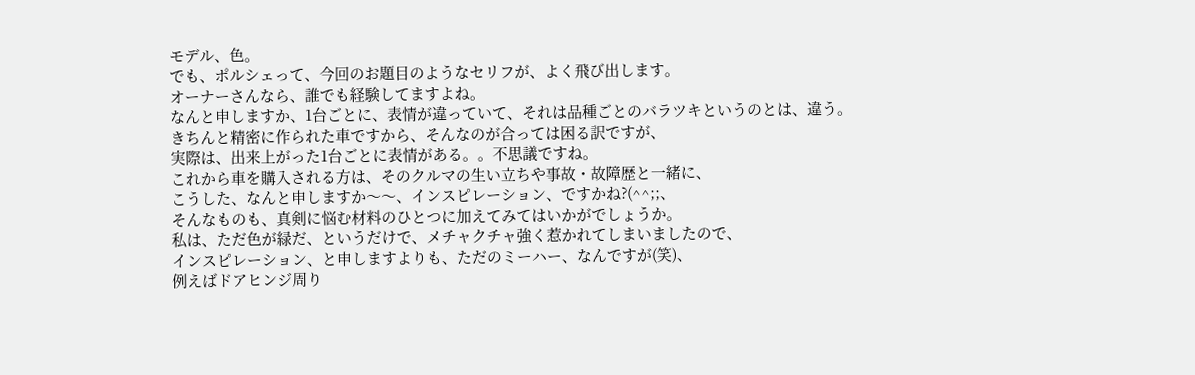モデル、色。
でも、ポルシェって、今回のお題目のようなセリフが、よく飛び出します。
オーナーさんなら、誰でも経験してますよね。
なんと申しますか、1台ごとに、表情が違っていて、それは品種ごとのバラツキというのとは、違う。
きちんと精密に作られた車ですから、そんなのが合っては困る訳ですが、
実際は、出来上がった1台ごとに表情がある。。不思議ですね。
これから車を購入される方は、そのクルマの生い立ちや事故・故障歴と一緒に、
こうした、なんと申しますか〜〜、インスピレーション、ですかね?(^^;;、
そんなものも、真剣に悩む材料のひとつに加えてみてはいかがでしょうか。
私は、ただ色が緑だ、というだけで、メチャクチャ強く惹かれてしまいましたので、
インスピレーション、と申しますよりも、ただのミーハー、なんですが(笑)、
例えばドアヒンジ周り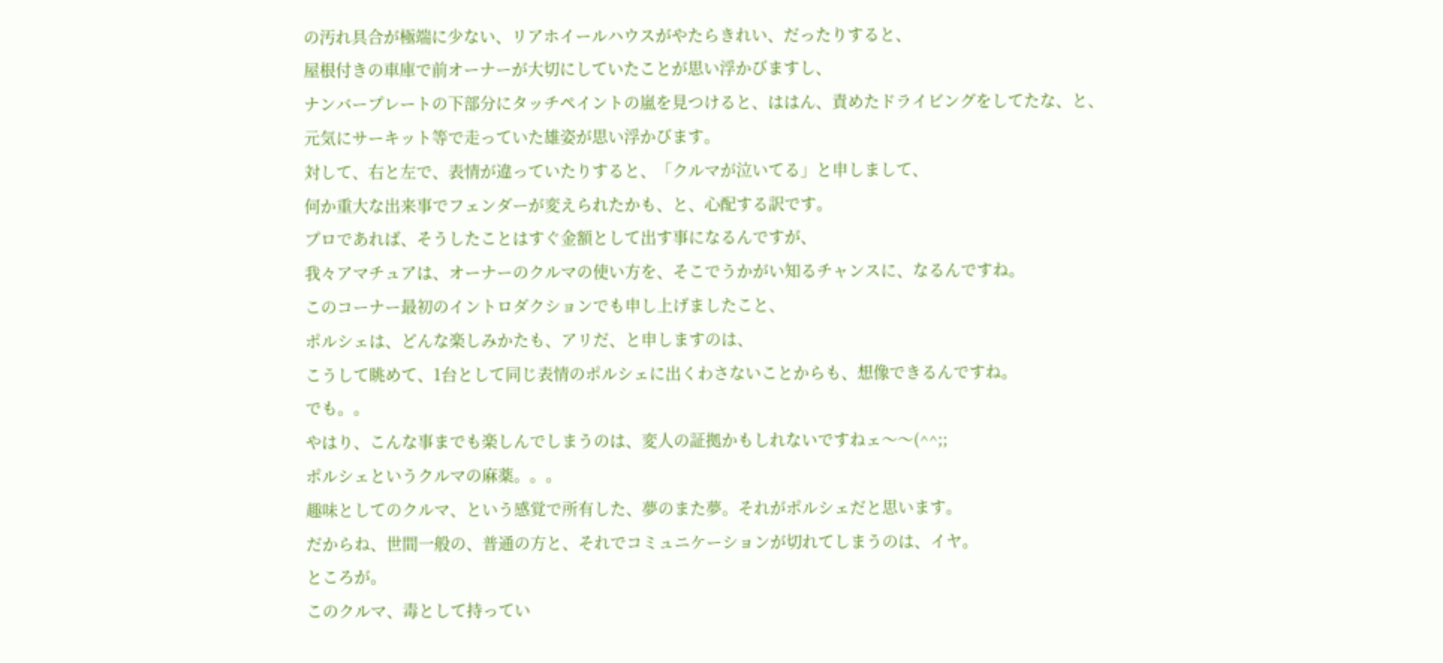の汚れ具合が極端に少ない、リアホイールハウスがやたらきれい、だったりすると、
屋根付きの車庫で前オーナーが大切にしていたことが思い浮かびますし、
ナンバープレートの下部分にタッチペイントの嵐を見つけると、ははん、責めたドライビングをしてたな、と、
元気にサーキット等で走っていた雄姿が思い浮かびます。
対して、右と左で、表情が違っていたりすると、「クルマが泣いてる」と申しまして、
何か重大な出来事でフェンダーが変えられたかも、と、心配する訳です。
プロであれば、そうしたことはすぐ金額として出す事になるんですが、
我々アマチュアは、オーナーのクルマの使い方を、そこでうかがい知るチャンスに、なるんですね。
このコーナー最初のイントロダクションでも申し上げましたこと、
ポルシェは、どんな楽しみかたも、アリだ、と申しますのは、
こうして眺めて、1台として同じ表情のポルシェに出くわさないことからも、想像できるんですね。
でも。。
やはり、こんな事までも楽しんでしまうのは、変人の証拠かもしれないですねェ〜〜(^^;;
ポルシェというクルマの麻薬。。。
趣味としてのクルマ、という感覚で所有した、夢のまた夢。それがポルシェだと思います。
だからね、世間一般の、普通の方と、それでコミュニケーションが切れてしまうのは、イヤ。
ところが。
このクルマ、毒として持ってい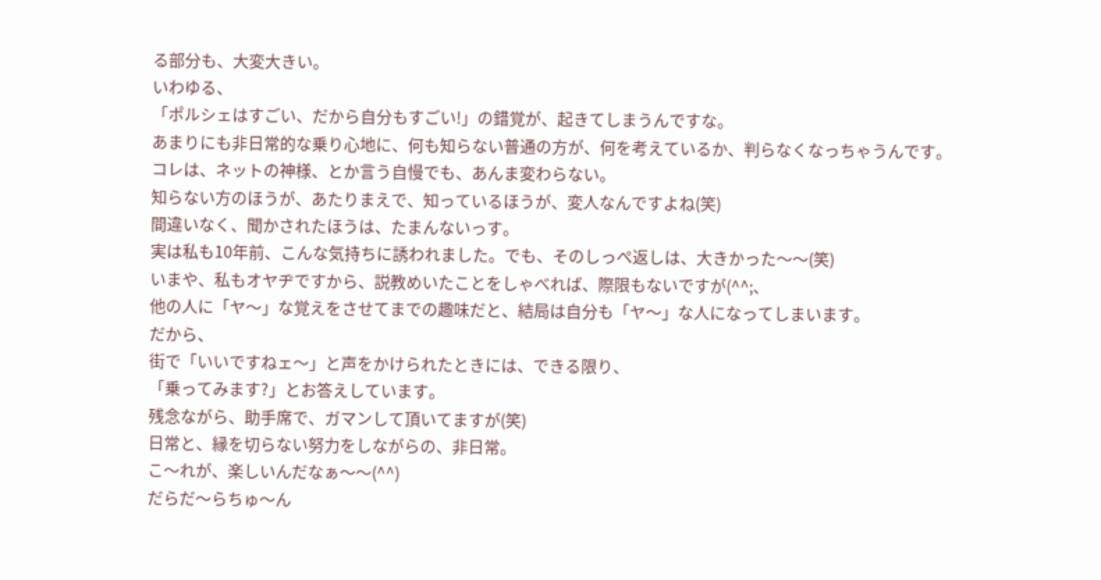る部分も、大変大きい。
いわゆる、
「ポルシェはすごい、だから自分もすごい!」の錯覚が、起きてしまうんですな。
あまりにも非日常的な乗り心地に、何も知らない普通の方が、何を考えているか、判らなくなっちゃうんです。
コレは、ネットの神様、とか言う自慢でも、あんま変わらない。
知らない方のほうが、あたりまえで、知っているほうが、変人なんですよね(笑)
間違いなく、聞かされたほうは、たまんないっす。
実は私も10年前、こんな気持ちに誘われました。でも、そのしっぺ返しは、大きかった〜〜(笑)
いまや、私もオヤヂですから、説教めいたことをしゃべれば、際限もないですが(^^;、
他の人に「ヤ〜」な覚えをさせてまでの趣味だと、結局は自分も「ヤ〜」な人になってしまいます。
だから、
街で「いいですねェ〜」と声をかけられたときには、できる限り、
「乗ってみます?」とお答えしています。
残念ながら、助手席で、ガマンして頂いてますが(笑)
日常と、縁を切らない努力をしながらの、非日常。
こ〜れが、楽しいんだなぁ〜〜(^^)
だらだ〜らちゅ〜ん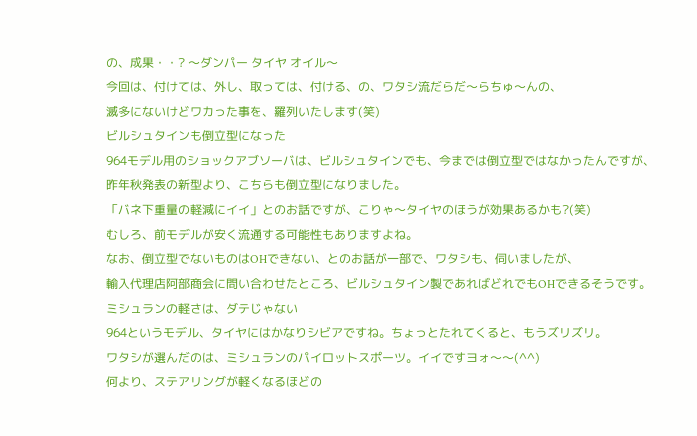の、成果・・? 〜ダンパー タイヤ オイル〜
今回は、付けては、外し、取っては、付ける、の、ワタシ流だらだ〜らちゅ〜んの、
滅多にないけどワカった事を、羅列いたします(笑)
ビルシュタインも倒立型になった
964モデル用のショックアブソーバは、ビルシュタインでも、今までは倒立型ではなかったんですが、
昨年秋発表の新型より、こちらも倒立型になりました。
「バネ下重量の軽減にイイ」とのお話ですが、こりゃ〜タイヤのほうが効果あるかも?(笑)
むしろ、前モデルが安く流通する可能性もありますよね。
なお、倒立型でないものはOHできない、とのお話が一部で、ワタシも、伺いましたが、
輸入代理店阿部商会に問い合わせたところ、ビルシュタイン製であればどれでもOHできるそうです。
ミシュランの軽さは、ダテじゃない
964というモデル、タイヤにはかなりシビアですね。ちょっとたれてくると、もうズリズリ。
ワタシが選んだのは、ミシュランのパイロットスポーツ。イイですヨォ〜〜(^^)
何より、ステアリングが軽くなるほどの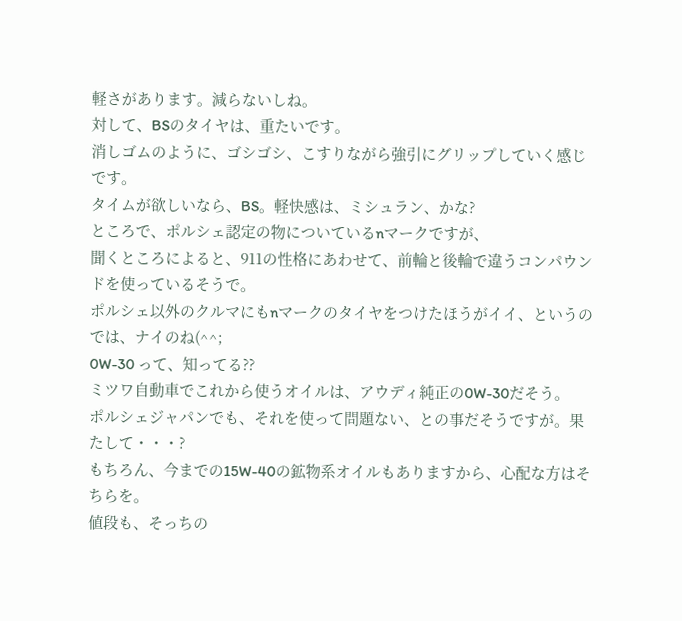軽さがあります。減らないしね。
対して、BSのタイヤは、重たいです。
消しゴムのように、ゴシゴシ、こすりながら強引にグリップしていく感じです。
タイムが欲しいなら、BS。軽快感は、ミシュラン、かな?
ところで、ポルシェ認定の物についているnマークですが、
聞くところによると、911の性格にあわせて、前輪と後輪で違うコンパウンドを使っているそうで。
ポルシェ以外のクルマにもnマークのタイヤをつけたほうがイイ、というのでは、ナイのね(^^;
0W-30 って、知ってる??
ミツワ自動車でこれから使うオイルは、アウディ純正の0W-30だそう。
ポルシェジャパンでも、それを使って問題ない、との事だそうですが。果たして・・・?
もちろん、今までの15W-40の鉱物系オイルもありますから、心配な方はそちらを。
値段も、そっちの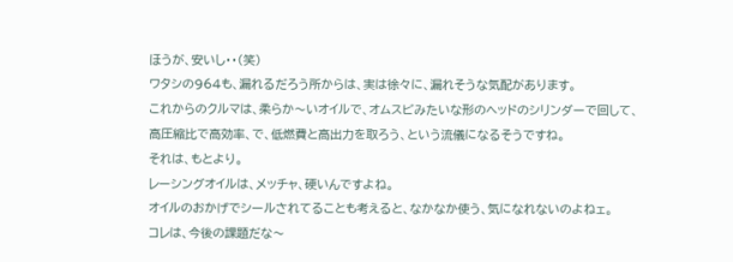ほうが、安いし・・(笑)
ワタシの964も、漏れるだろう所からは、実は徐々に、漏れそうな気配があります。
これからのクルマは、柔らか〜いオイルで、オムスビみたいな形のヘッドのシリンダーで回して、
高圧縮比で高効率、で、低燃費と高出力を取ろう、という流儀になるそうですね。
それは、もとより。
レーシングオイルは、メッチャ、硬いんですよね。
オイルのおかげでシールされてることも考えると、なかなか使う、気になれないのよねェ。
コレは、今後の課題だな〜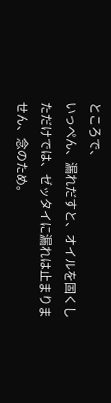ところで、
いっぺん、漏れだすと、オイルを固くしただけでは、ゼッタイに漏れは止まりません、念のため。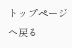トップページへ戻る